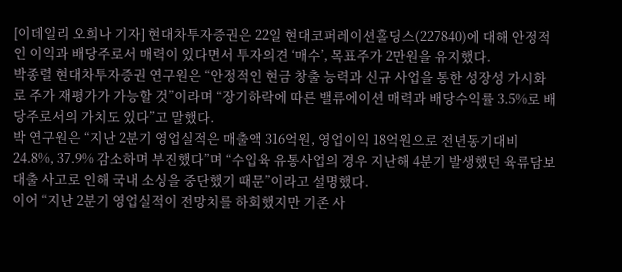[이데일리 오희나 기자] 현대차투자증권은 22일 현대코퍼레이션홀딩스(227840)에 대해 안정적인 이익과 배당주로서 매력이 있다면서 투자의견 ‘매수’, 목표주가 2만원을 유지했다.
박종렬 현대차투자증권 연구원은 “안정적인 현금 창출 능력과 신규 사업을 통한 성장성 가시화로 주가 재평가가 가능할 것”이라며 “장기하락에 따른 밸류에이션 매력과 배당수익률 3.5%로 배당주로서의 가치도 있다”고 말했다.
박 연구원은 “지난 2분기 영업실적은 매출액 316억원, 영업이익 18억원으로 전년동기대비 24.8%, 37.9% 감소하며 부진했다”며 “수입육 유통사업의 경우 지난해 4분기 발생했던 육류담보 대출 사고로 인해 국내 소싱을 중단했기 때문”이라고 설명했다.
이어 “지난 2분기 영업실적이 전망치를 하회했지만 기존 사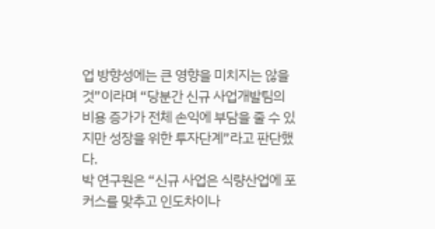업 방향성에는 큰 영향을 미치지는 않을 것”이라며 “당분간 신규 사업개발팀의 비용 증가가 전체 손익에 부담을 줄 수 있지만 성장을 위한 투자단계”라고 판단했다.
박 연구원은 “신규 사업은 식량산업에 포커스를 맞추고 인도차이나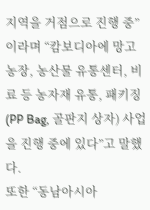지역을 거점으로 진행 중”이라며 “캄보디아에 망고농장, 농산물 유통센터, 비료 등 농자재 유통, 패키징(PP Bag, 골판지 상자) 사업을 진행 중에 있다”고 말했다.
또한 “동남아시아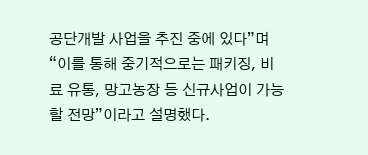공단개발 사업을 추진 중에 있다”며 “이를 통해 중기적으로는 패키징, 비료 유통, 망고농장 등 신규사업이 가능할 전망”이라고 설명했다.